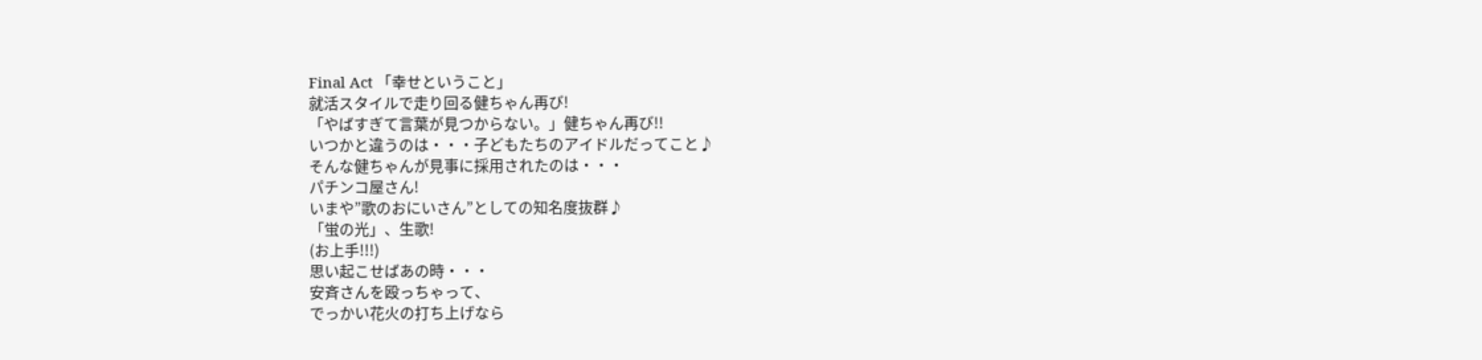Final Act 「幸せということ」
就活スタイルで走り回る健ちゃん再び!
「やばすぎて言葉が見つからない。」健ちゃん再び!!
いつかと違うのは・・・子どもたちのアイドルだってこと♪
そんな健ちゃんが見事に採用されたのは・・・
パチンコ屋さん!
いまや”歌のおにいさん”としての知名度抜群♪
「蛍の光」、生歌!
(お上手!!!)
思い起こせばあの時・・・
安斉さんを殴っちゃって、
でっかい花火の打ち上げなら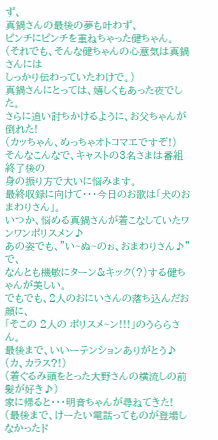ず、
真鍋さんの最後の夢も叶わず、
ピンチにピンチを重ねちゃった健ちゃん。
(それでも、そんな健ちゃんの心意気は真鍋さんには
しっかり伝わっていたわけで。)
真鍋さんにとっては、嬉しくもあった夜でした。
さらに追い討ちかけるように、お父ちゃんが倒れた!
(カッちゃん、めっちゃオトコマエですぞ!)
そんなこんなで、キャストの3名さまは番組終了後の
身の振り方で大いに悩みます。
最終収録に向けて・・・今日のお歌は「犬のおまわりさん」。
いつか、悩める真鍋さんが着こなしていたワンワンポリスメン♪
あの姿でも、”い~ぬ~のぉ、おまわりさん♪”で、
なんとも機敏にターン&キック(?)する健ちゃんが美しい。
でもでも、2人のおにいさんの落ち込んだお顔に、
「そこの 2人の ポリスメ~ン!!!」のうららさん。
最後まで、いいーテンションありがとう♪
(カ、カラス?!)
(着ぐるみ頭をとった大野さんの横流しの前髪が好き♪)
家に帰ると・・・明音ちゃんが尋ねてきた!
(最後まで、けーたい電話ってものが登場しなかったド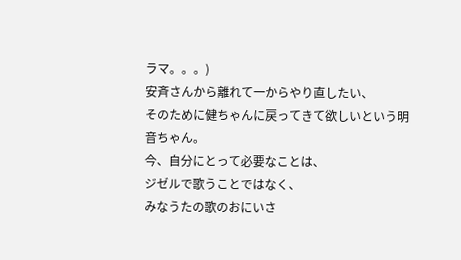ラマ。。。)
安斉さんから離れて一からやり直したい、
そのために健ちゃんに戻ってきて欲しいという明音ちゃん。
今、自分にとって必要なことは、
ジゼルで歌うことではなく、
みなうたの歌のおにいさ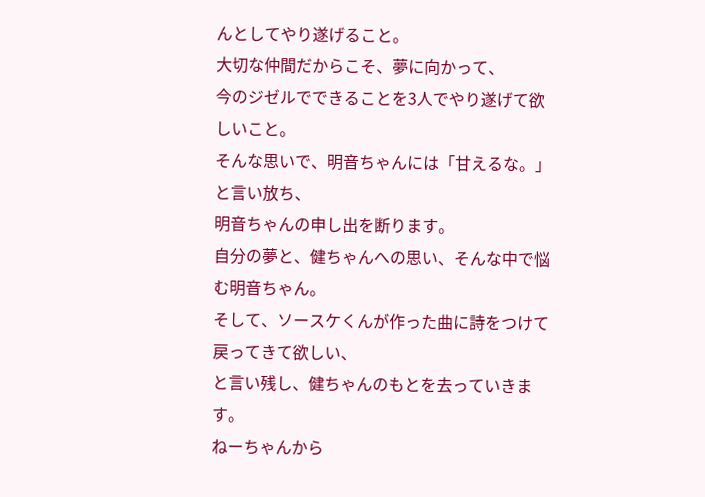んとしてやり遂げること。
大切な仲間だからこそ、夢に向かって、
今のジゼルでできることを3人でやり遂げて欲しいこと。
そんな思いで、明音ちゃんには「甘えるな。」と言い放ち、
明音ちゃんの申し出を断ります。
自分の夢と、健ちゃんへの思い、そんな中で悩む明音ちゃん。
そして、ソースケくんが作った曲に詩をつけて戻ってきて欲しい、
と言い残し、健ちゃんのもとを去っていきます。
ねーちゃんから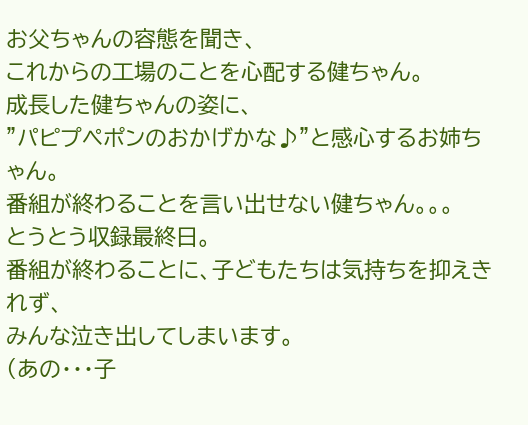お父ちゃんの容態を聞き、
これからの工場のことを心配する健ちゃん。
成長した健ちゃんの姿に、
”パピプペポンのおかげかな♪”と感心するお姉ちゃん。
番組が終わることを言い出せない健ちゃん。。。
とうとう収録最終日。
番組が終わることに、子どもたちは気持ちを抑えきれず、
みんな泣き出してしまいます。
(あの・・・子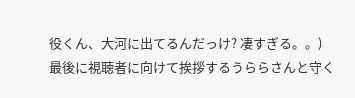役くん、大河に出てるんだっけ? 凄すぎる。。)
最後に視聴者に向けて挨拶するうららさんと守く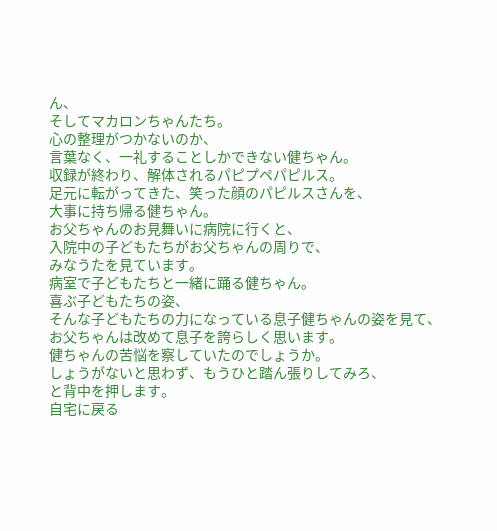ん、
そしてマカロンちゃんたち。
心の整理がつかないのか、
言葉なく、一礼することしかできない健ちゃん。
収録が終わり、解体されるパピプペパピルス。
足元に転がってきた、笑った顔のパピルスさんを、
大事に持ち帰る健ちゃん。
お父ちゃんのお見舞いに病院に行くと、
入院中の子どもたちがお父ちゃんの周りで、
みなうたを見ています。
病室で子どもたちと一緒に踊る健ちゃん。
喜ぶ子どもたちの姿、
そんな子どもたちの力になっている息子健ちゃんの姿を見て、
お父ちゃんは改めて息子を誇らしく思います。
健ちゃんの苦悩を察していたのでしょうか。
しょうがないと思わず、もうひと踏ん張りしてみろ、
と背中を押します。
自宅に戻る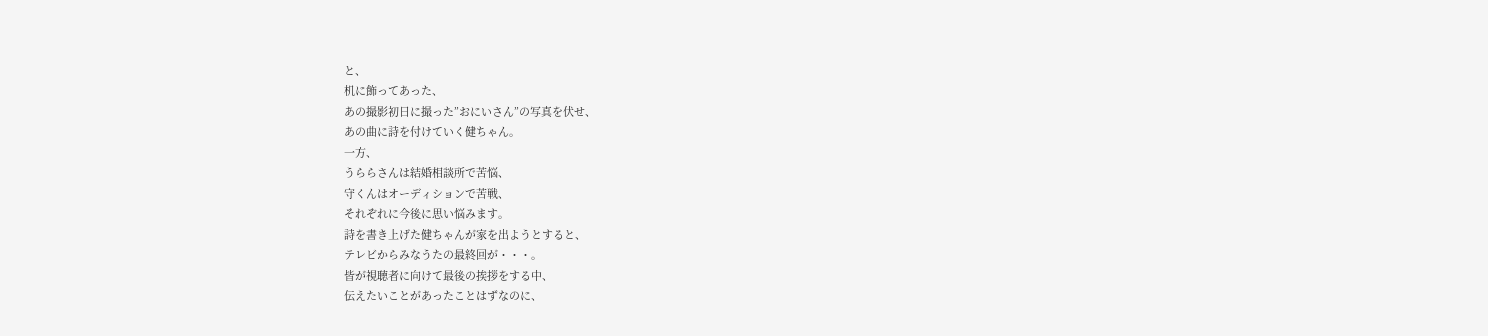と、
机に飾ってあった、
あの撮影初日に撮った”おにいさん”の写真を伏せ、
あの曲に詩を付けていく健ちゃん。
一方、
うららさんは結婚相談所で苦悩、
守くんはオーディションで苦戦、
それぞれに今後に思い悩みます。
詩を書き上げた健ちゃんが家を出ようとすると、
テレビからみなうたの最終回が・・・。
皆が視聴者に向けて最後の挨拶をする中、
伝えたいことがあったことはずなのに、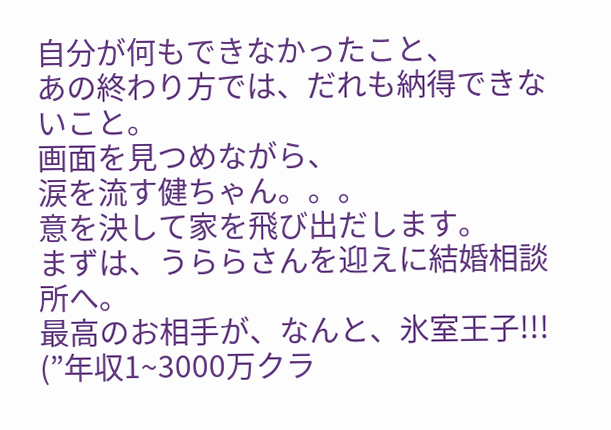自分が何もできなかったこと、
あの終わり方では、だれも納得できないこと。
画面を見つめながら、
涙を流す健ちゃん。。。
意を決して家を飛び出だします。
まずは、うららさんを迎えに結婚相談所へ。
最高のお相手が、なんと、氷室王子!!!
(”年収1~3000万クラ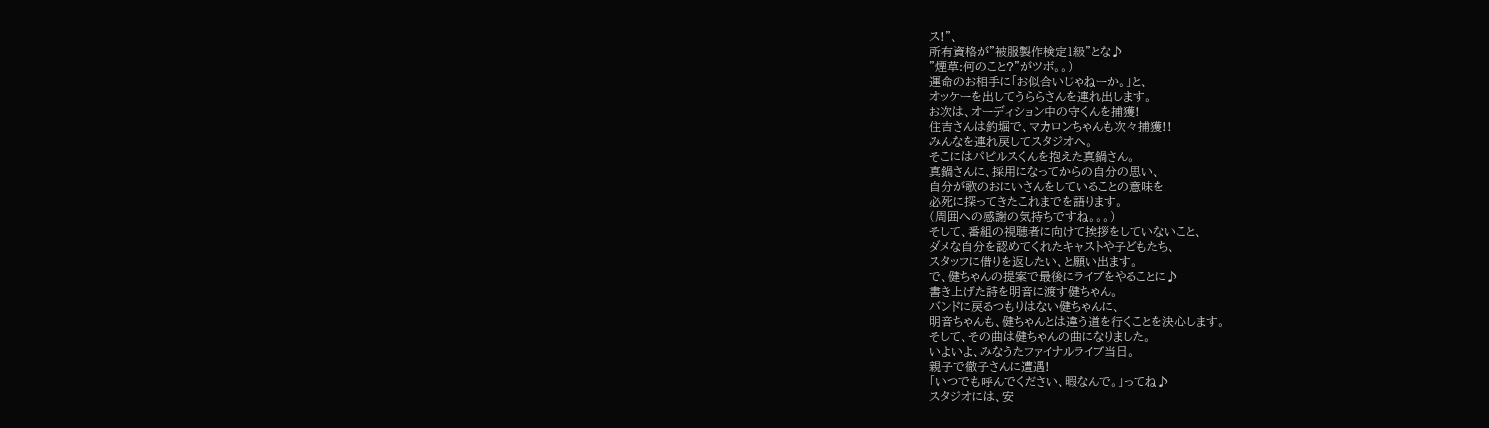ス!”、
所有資格が”被服製作検定1級”とな♪
”煙草:何のこと?”がツボ。。)
運命のお相手に「お似合いじゃねーか。」と、
オッケーを出してうららさんを連れ出します。
お次は、オーディション中の守くんを捕獲!
住吉さんは釣堀で、マカロンちゃんも次々捕獲!!
みんなを連れ戻してスタジオへ。
そこにはパピルスくんを抱えた真鍋さん。
真鍋さんに、採用になってからの自分の思い、
自分が歌のおにいさんをしていることの意味を
必死に探ってきたこれまでを語ります。
(周囲への感謝の気持ちですね。。。)
そして、番組の視聴者に向けて挨拶をしていないこと、
ダメな自分を認めてくれたキャストや子どもたち、
スタッフに借りを返したい、と願い出ます。
で、健ちゃんの提案で最後にライブをやることに♪
書き上げた詩を明音に渡す健ちゃん。
バンドに戻るつもりはない健ちゃんに、
明音ちゃんも、健ちゃんとは違う道を行くことを決心します。
そして、その曲は健ちゃんの曲になりました。
いよいよ、みなうたファイナルライブ当日。
親子で徹子さんに遭遇!
「いつでも呼んでください、暇なんで。」ってね♪
スタジオには、安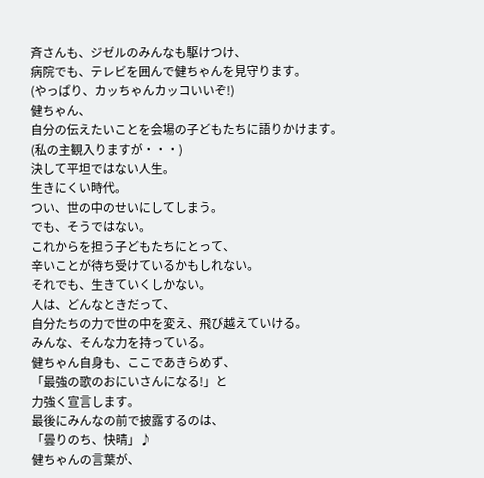斉さんも、ジゼルのみんなも駆けつけ、
病院でも、テレビを囲んで健ちゃんを見守ります。
(やっぱり、カッちゃんカッコいいぞ!)
健ちゃん、
自分の伝えたいことを会場の子どもたちに語りかけます。
(私の主観入りますが・・・)
決して平坦ではない人生。
生きにくい時代。
つい、世の中のせいにしてしまう。
でも、そうではない。
これからを担う子どもたちにとって、
辛いことが待ち受けているかもしれない。
それでも、生きていくしかない。
人は、どんなときだって、
自分たちの力で世の中を変え、飛び越えていける。
みんな、そんな力を持っている。
健ちゃん自身も、ここであきらめず、
「最強の歌のおにいさんになる!」と
力強く宣言します。
最後にみんなの前で披露するのは、
「曇りのち、快晴」♪
健ちゃんの言葉が、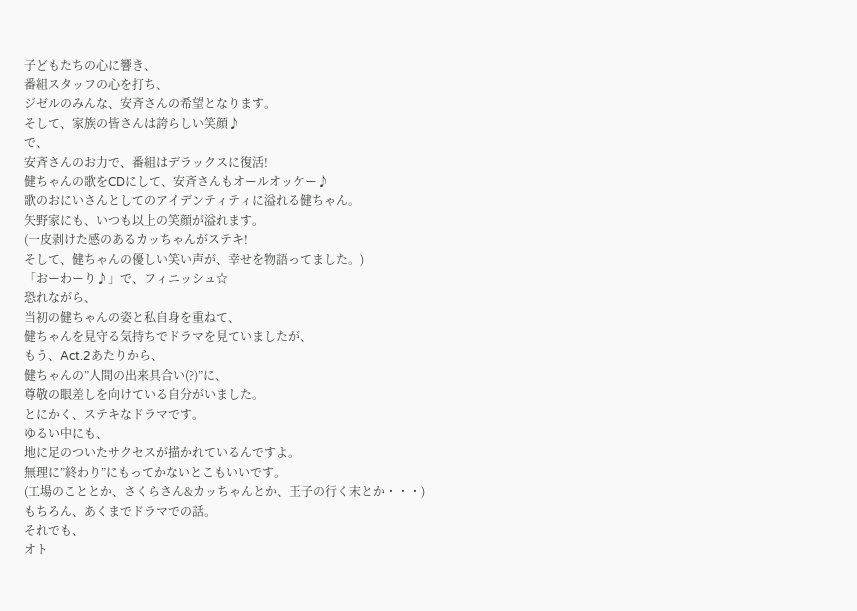子どもたちの心に響き、
番組スタッフの心を打ち、
ジゼルのみんな、安斉さんの希望となります。
そして、家族の皆さんは誇らしい笑顔♪
で、
安斉さんのお力で、番組はデラックスに復活!
健ちゃんの歌をCDにして、安斉さんもオールオッケー♪
歌のおにいさんとしてのアイデンティティに溢れる健ちゃん。
矢野家にも、いつも以上の笑顔が溢れます。
(一皮剥けた感のあるカッちゃんがステキ!
そして、健ちゃんの優しい笑い声が、幸せを物語ってました。)
「おーわーり♪」で、フィニッシュ☆
恐れながら、
当初の健ちゃんの姿と私自身を重ねて、
健ちゃんを見守る気持ちでドラマを見ていましたが、
もう、Act.2あたりから、
健ちゃんの”人間の出来具合い(?)”に、
尊敬の眼差しを向けている自分がいました。
とにかく、ステキなドラマです。
ゆるい中にも、
地に足のついたサクセスが描かれているんですよ。
無理に”終わり”にもってかないとこもいいです。
(工場のこととか、さくらさん&カッちゃんとか、王子の行く末とか・・・)
もちろん、あくまでドラマでの話。
それでも、
オト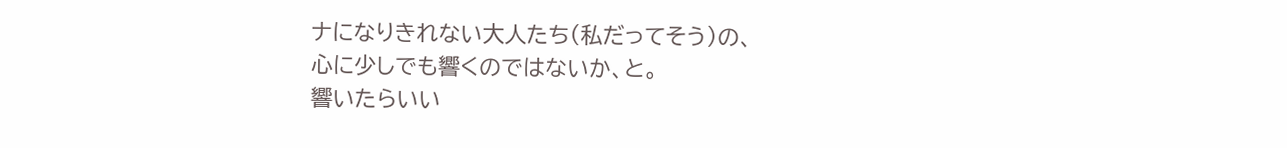ナになりきれない大人たち(私だってそう)の、
心に少しでも響くのではないか、と。
響いたらいい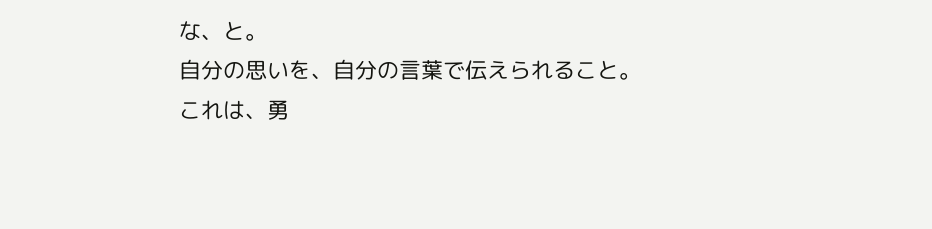な、と。
自分の思いを、自分の言葉で伝えられること。
これは、勇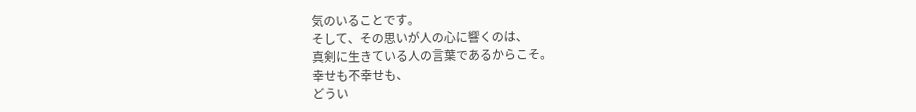気のいることです。
そして、その思いが人の心に響くのは、
真剣に生きている人の言葉であるからこそ。
幸せも不幸せも、
どうい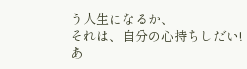う人生になるか、
それは、自分の心持ちしだい!
あ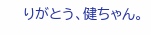りがとう、健ちゃん。